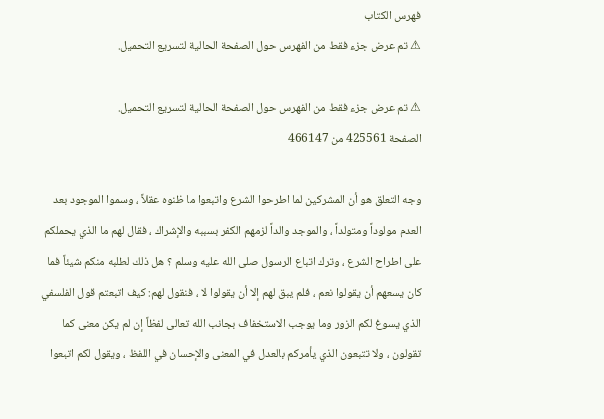فهرس الكتاب
⚠ تم عرض جزء فقط من الفهرس حول الصفحة الحالية لتسريع التحميل.

⚠ تم عرض جزء فقط من الفهرس حول الصفحة الحالية لتسريع التحميل.
الصفحة 425561 من 466147

وجه التعلق هو أن المشركين لما اطرحوا الشرع واتبعوا ما ظنوه عقلاً ، وسموا الموجود بعد العدم مولوداً ومتولداً ، والموجد والداً لزمهم الكفر بسببه والإشراك ، فقال لهم ما الذي يحملكم على اطراح الشرع ، وترك اتباع الرسول صلى الله عليه وسلم ؟ هل ذلك لطلبه منكم شيئاً فما كان يسعهم أن يقولوا نعم ، فلم يبق لهم إلا أن يقولوا لا ، فنقول لهم: كيف اتبعتم قول الفلسفي الذي يسوغ لكم الزور وما يوجب الاستخفاف بجانب الله تعالى لفظاً إن لم يكن معنى كما تقولون ، ولا تتبعون الذي يأمركم بالعدل في المعنى والإحسان في اللفظ ، ويقول لكم اتبعوا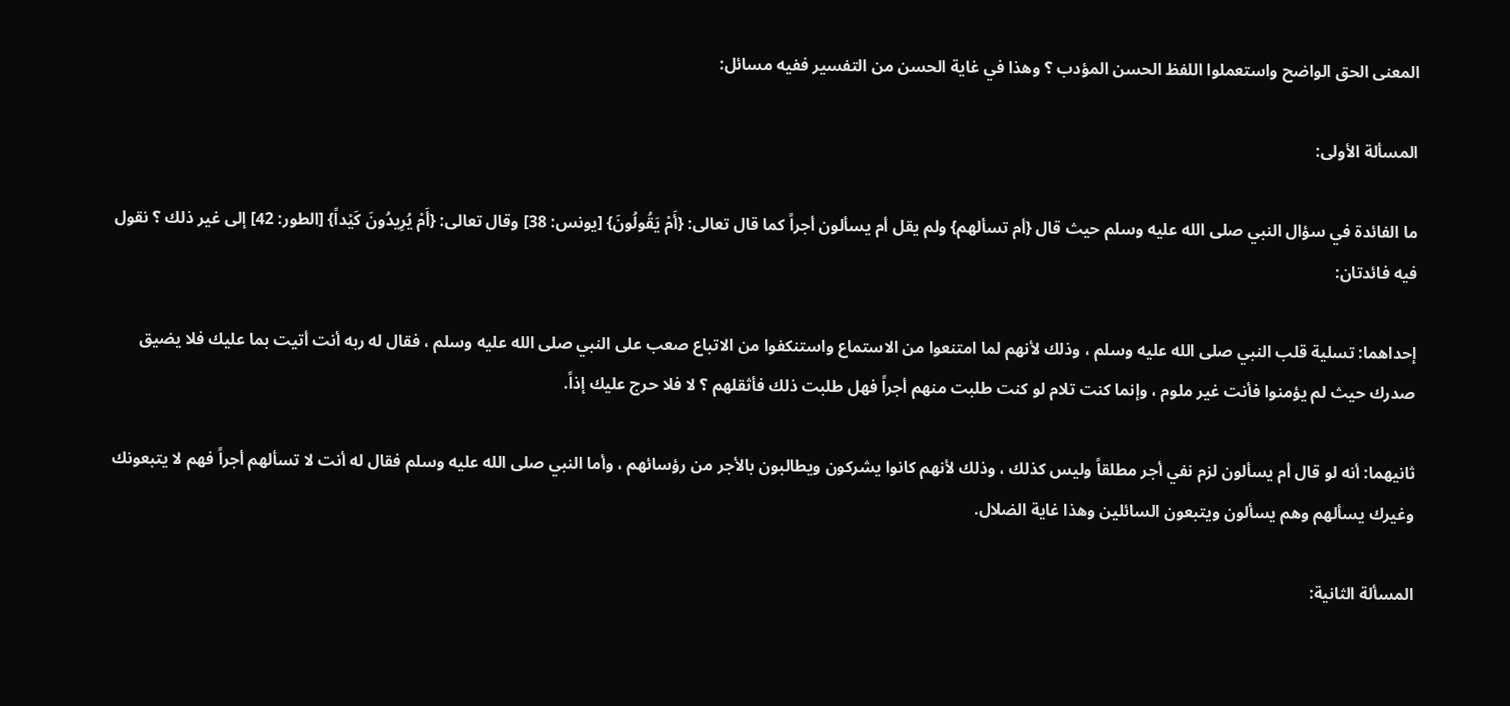المعنى الحق الواضح واستعملوا اللفظ الحسن المؤدب ؟ وهذا في غاية الحسن من التفسير ففيه مسائل:

المسألة الأولى:

ما الفائدة في سؤال النبي صلى الله عليه وسلم حيث قال {أم تسألهم} ولم يقل أم يسألون أجراً كما قال تعالى: {أَمْ يَقُولُونَ} [يونس: 38] وقال تعالى: {أَمْ يُرِيدُونَ كَيْداً} [الطور: 42] إلى غير ذلك ؟ نقول فيه فائدتان:

إحداهما: تسلية قلب النبي صلى الله عليه وسلم ، وذلك لأنهم لما امتنعوا من الاستماع واستنكفوا من الاتباع صعب على النبي صلى الله عليه وسلم ، فقال له ربه أنت أتيت بما عليك فلا يضيق صدرك حيث لم يؤمنوا فأنت غير ملوم ، وإنما كنت تلام لو كنت طلبت منهم أجراً فهل طلبت ذلك فأثقلهم ؟ لا فلا حرج عليك إذاً.

ثانيهما: أنه لو قال أم يسألون لزم نفي أجر مطلقاً وليس كذلك ، وذلك لأنهم كانوا يشركون ويطالبون بالأجر من رؤسائهم ، وأما النبي صلى الله عليه وسلم فقال له أنت لا تسألهم أجراً فهم لا يتبعونك وغيرك يسألهم وهم يسألون ويتبعون السائلين وهذا غاية الضلال.

المسألة الثانية: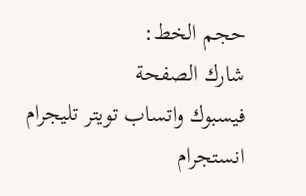حجم الخط:
شارك الصفحة
فيسبوك واتساب تويتر تليجرام انستجرام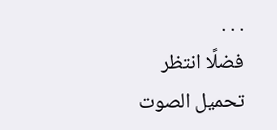. . .
فضلًا انتظر تحميل الصوت